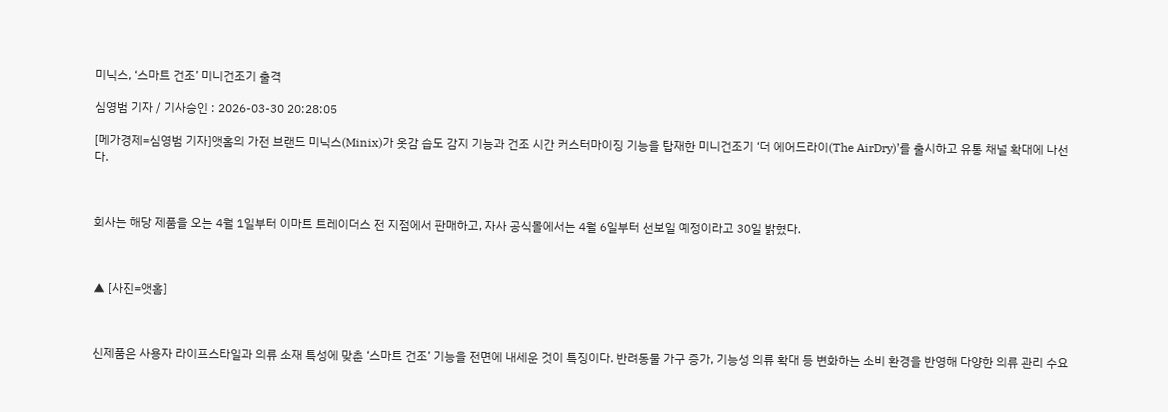미닉스, ‘스마트 건조’ 미니건조기 출격

심영범 기자 / 기사승인 : 2026-03-30 20:28:05

[메가경제=심영범 기자]앳홈의 가전 브랜드 미닉스(Minix)가 옷감 습도 감지 기능과 건조 시간 커스터마이징 기능을 탑재한 미니건조기 ‘더 에어드라이(The AirDry)’를 출시하고 유통 채널 확대에 나선다.



회사는 해당 제품을 오는 4월 1일부터 이마트 트레이더스 전 지점에서 판매하고, 자사 공식몰에서는 4월 6일부터 선보일 예정이라고 30일 밝혔다.



▲ [사진=앳홈]



신제품은 사용자 라이프스타일과 의류 소재 특성에 맞춘 ‘스마트 건조’ 기능을 전면에 내세운 것이 특징이다. 반려동물 가구 증가, 기능성 의류 확대 등 변화하는 소비 환경을 반영해 다양한 의류 관리 수요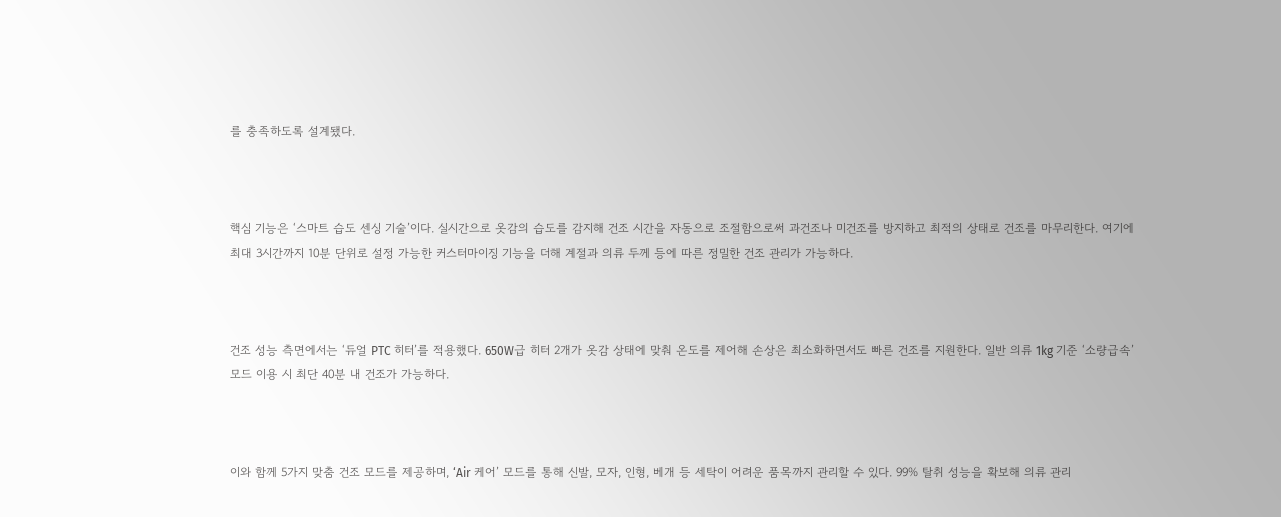를 충족하도록 설계됐다.



핵심 기능은 ‘스마트 습도 센싱 기술’이다. 실시간으로 옷감의 습도를 감지해 건조 시간을 자동으로 조절함으로써 과건조나 미건조를 방지하고 최적의 상태로 건조를 마무리한다. 여기에 최대 3시간까지 10분 단위로 설정 가능한 커스터마이징 기능을 더해 계절과 의류 두께 등에 따른 정밀한 건조 관리가 가능하다.



건조 성능 측면에서는 ‘듀얼 PTC 히터’를 적용했다. 650W급 히터 2개가 옷감 상태에 맞춰 온도를 제어해 손상은 최소화하면서도 빠른 건조를 지원한다. 일반 의류 1kg 기준 ‘소량급속’ 모드 이용 시 최단 40분 내 건조가 가능하다.



이와 함께 5가지 맞춤 건조 모드를 제공하며, ‘Air 케어’ 모드를 통해 신발, 모자, 인형, 베개 등 세탁이 어려운 품목까지 관리할 수 있다. 99% 탈취 성능을 확보해 의류 관리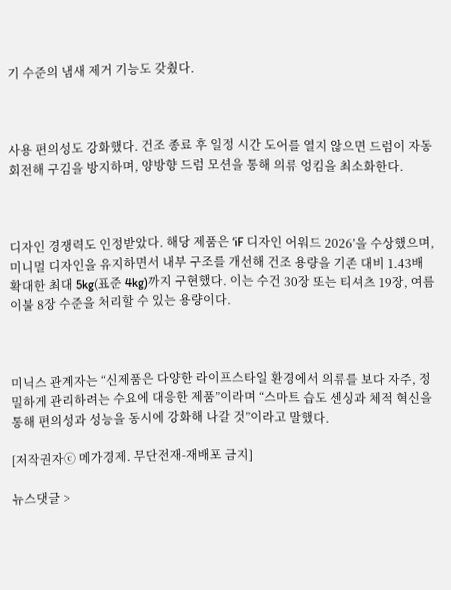기 수준의 냄새 제거 기능도 갖췄다.



사용 편의성도 강화했다. 건조 종료 후 일정 시간 도어를 열지 않으면 드럼이 자동 회전해 구김을 방지하며, 양방향 드럼 모션을 통해 의류 엉킴을 최소화한다.



디자인 경쟁력도 인정받았다. 해당 제품은 ‘iF 디자인 어워드 2026’을 수상했으며, 미니멀 디자인을 유지하면서 내부 구조를 개선해 건조 용량을 기존 대비 1.43배 확대한 최대 5kg(표준 4kg)까지 구현했다. 이는 수건 30장 또는 티셔츠 19장, 여름 이불 8장 수준을 처리할 수 있는 용량이다.



미닉스 관계자는 “신제품은 다양한 라이프스타일 환경에서 의류를 보다 자주, 정밀하게 관리하려는 수요에 대응한 제품”이라며 “스마트 습도 센싱과 체적 혁신을 통해 편의성과 성능을 동시에 강화해 나갈 것”이라고 말했다.

[저작권자ⓒ 메가경제. 무단전재-재배포 금지]

뉴스댓글 >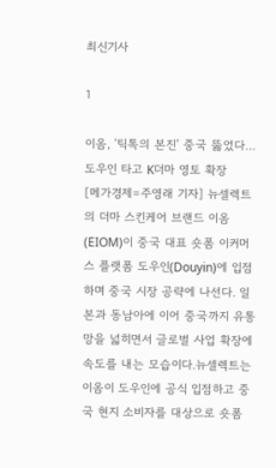최신기사

1

이옴, ‘틱톡의 본진’ 중국 뚫었다…도우인 타고 K더마 영토 확장
[메가경제=주영래 기자] 뉴셀렉트의 더마 스킨케어 브랜드 이옴(EIOM)이 중국 대표 숏폼 이커머스 플랫폼 도우인(Douyin)에 입점하며 중국 시장 공략에 나선다. 일본과 동남아에 이어 중국까지 유통망을 넓히면서 글로벌 사업 확장에 속도를 내는 모습이다.뉴셀렉트는 이옴이 도우인에 공식 입점하고 중국 현지 소비자를 대상으로 숏폼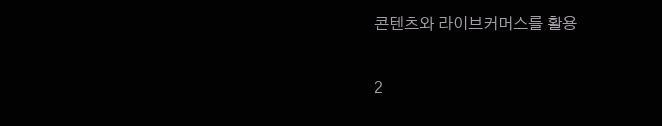콘텐츠와 라이브커머스를 활용

2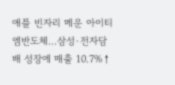애플 빈자리 메운 아이티엠반도체…삼성·전자담배 성장에 매출 10.7%↑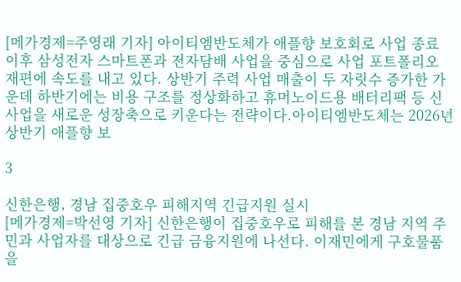[메가경제=주영래 기자] 아이티엠반도체가 애플향 보호회로 사업 종료 이후 삼성전자 스마트폰과 전자담배 사업을 중심으로 사업 포트폴리오 재편에 속도를 내고 있다. 상반기 주력 사업 매출이 두 자릿수 증가한 가운데 하반기에는 비용 구조를 정상화하고 휴머노이드용 배터리팩 등 신사업을 새로운 성장축으로 키운다는 전략이다.아이티엠반도체는 2026년 상반기 애플향 보

3

신한은행, 경남 집중호우 피해지역 긴급지원 실시
[메가경제=박선영 기자] 신한은행이 집중호우로 피해를 본 경남 지역 주민과 사업자를 대상으로 긴급 금융지원에 나선다. 이재민에게 구호물품을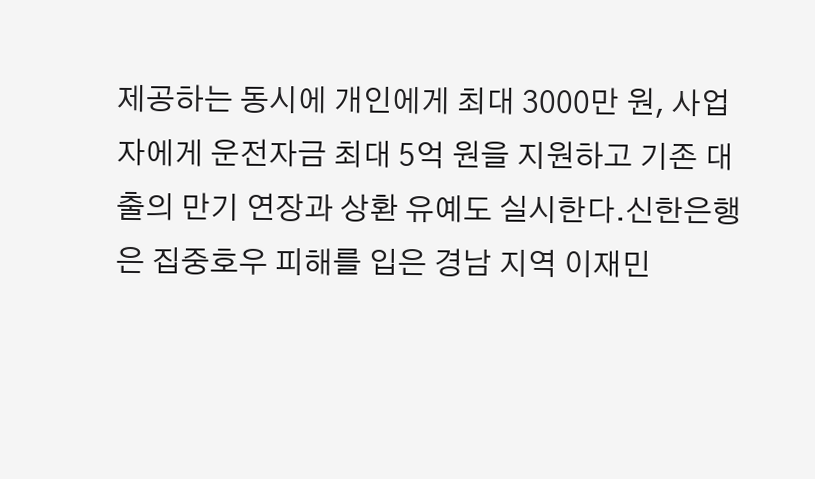제공하는 동시에 개인에게 최대 3000만 원, 사업자에게 운전자금 최대 5억 원을 지원하고 기존 대출의 만기 연장과 상환 유예도 실시한다.신한은행은 집중호우 피해를 입은 경남 지역 이재민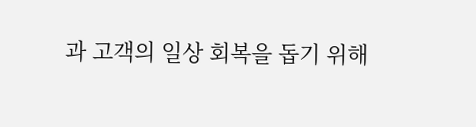과 고객의 일상 회복을 돕기 위해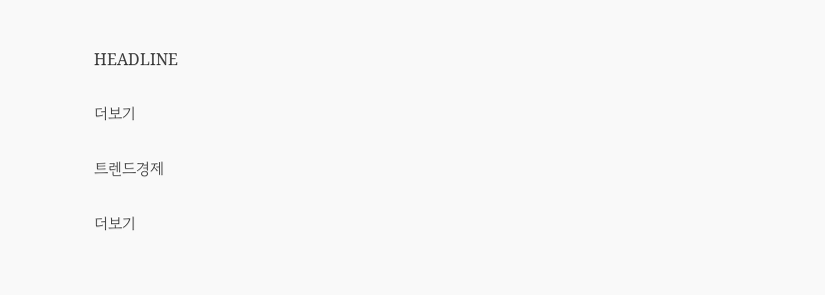HEADLINE

더보기

트렌드경제

더보기